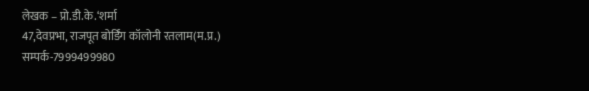लेखक – प्रो.डी.के.‘शर्मा
47,देवप्रभा, राजपूत बोर्डिंग कॉलोनी रतलाम(म.प्र.)
सम्पर्क-7999499980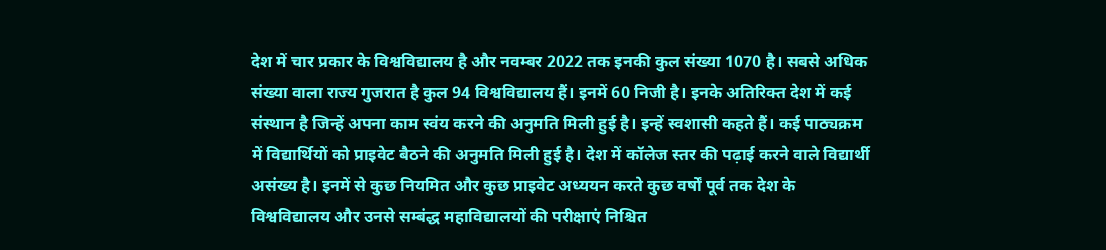देश में चार प्रकार के विश्वविद्यालय है और नवम्बर 2022 तक इनकी कुल संख्या 1070 है। सबसे अधिक संख्या वाला राज्य गुजरात है कुल 94 विश्वविद्यालय हैं। इनमें 60 निजी है। इनके अतिरिक्त देश में कई संस्थान है जिन्हें अपना काम स्वंय करने की अनुमति मिली हुई है। इन्हें स्वशासी कहते हैं। कई पाठ्यक्रम में विद्यार्थियों को प्राइवेट बैठने की अनुमति मिली हुई है। देश में कॉलेज स्तर की पढ़ाई करने वाले विद्यार्थी असंख्य है। इनमें से कुछ नियमित और कुछ प्राइवेट अध्ययन करते कुछ वर्षों पूर्व तक देश के विश्वविद्यालय और उनसे सम्बंद्ध महाविद्यालयों की परीक्षाएं निश्चित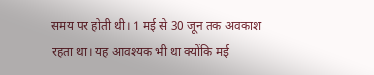समय पर होती थी। 1 मई से 30 जून तक अवकाश रहता था। यह आवश्यक भी था क्योंकि मई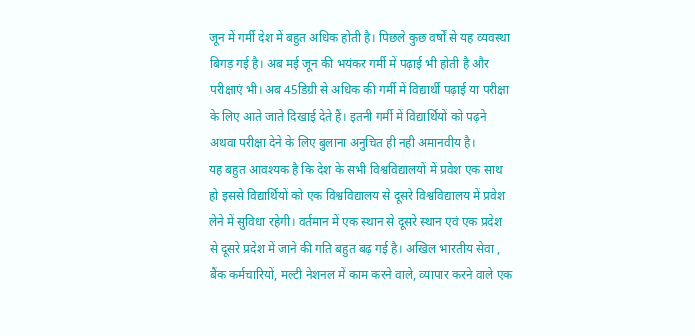जून में गर्मी देश में बहुत अधिक होती है। पिछले कुछ वर्षों से यह व्यवस्था बिगड़ गई है। अब मई जून की भयंकर गर्मी में पढ़ाई भी होती है और परीक्षाएं भी। अब 45डिग्री से अधिक की गर्मी में विद्यार्थी पढ़ाई या परीक्षा के लिए आते जाते दिखाई देते हैं। इतनी गर्मी में विद्यार्थियों को पढ़ने अथवा परीक्षा देने के लिए बुलाना अनुचित ही नही अमानवीय है।
यह बहुत आवश्यक है कि देश के सभी विश्वविद्यालयों में प्रवेश एक साथ हो इससे विद्यार्थियों को एक विश्वविद्यालय से दूसरे विश्वविद्यालय में प्रवेश लेने में सुविधा रहेगी। वर्तमान में एक स्थान से दूसरे स्थान एवं एक प्रदेश से दूसरे प्रदेश में जाने की गति बहुत बढ़ गई है। अखिल भारतीय सेवा , बैंक कर्मचारियों, मल्टी नेशनल में काम करने वाले, व्यापार करने वाले एक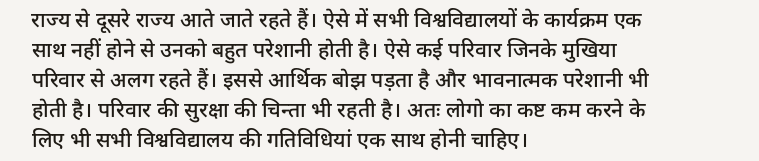राज्य से दूसरे राज्य आते जाते रहते हैं। ऐसे में सभी विश्वविद्यालयों के कार्यक्रम एक साथ नहीं होने से उनको बहुत परेशानी होती है। ऐसे कई परिवार जिनके मुखिया परिवार से अलग रहते हैं। इससे आर्थिक बोझ पड़ता है और भावनात्मक परेशानी भी होती है। परिवार की सुरक्षा की चिन्ता भी रहती है। अतः लोगो का कष्ट कम करने के लिए भी सभी विश्वविद्यालय की गतिविधियां एक साथ होनी चाहिए।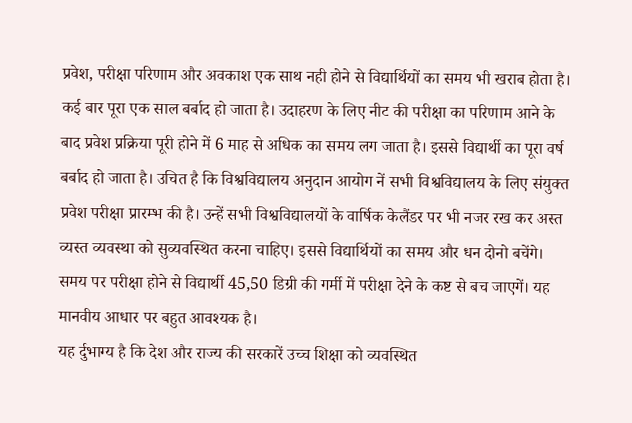प्रवेश, परीक्षा परिणाम और अवकाश एक साथ नही होने से विद्यार्थियों का समय भी खराब होता है। कई बार पूरा एक साल बर्बाद हो जाता है। उदाहरण के लिए नीट की परीक्षा का परिणाम आने के बाद प्रवेश प्रक्रिया पूरी होने में 6 माह से अधिक का समय लग जाता है। इससे विद्यार्थी का पूरा वर्ष बर्बाद हो जाता है। उचित है कि विश्वविद्यालय अनुदान आयोग नें सभी विश्वविद्यालय के लिए संयुक्त प्रवेश परीक्षा प्रारम्भ की है। उन्हें सभी विश्वविद्यालयों के वार्षिक केलैंडर पर भी नजर रख कर अस्त व्यस्त व्यवस्था को सुव्यवस्थित करना चाहिए। इससे विद्यार्थियों का समय और धन दोनो बचेंगे। समय पर परीक्षा होने से विद्यार्थी 45,50 डिग्री की गर्मी में परीक्षा देने के कष्ट से बच जाएगें। यह मानवीय आधार पर बहुत आवश्यक है।
यह र्दुभाग्य है कि देश और राज्य की सरकारें उच्च शिक्षा को व्यवस्थित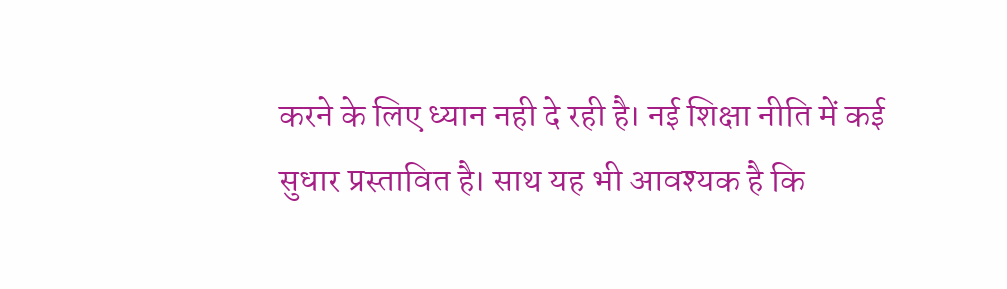करने के लिए ध्यान नही दे रही है। नई शिक्षा नीति में कई सुधार प्रस्तावित है। साथ यह भी आवश्यक है कि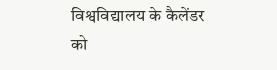विश्वविद्यालय के कैलेंडर को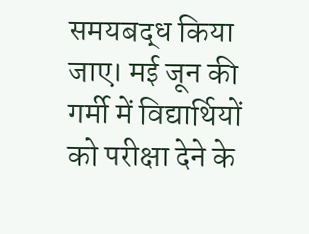समयबद्ध किया जाए। मई जून की गर्मी में विद्यार्थियों को परीक्षा देने के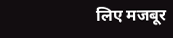लिए मजबूर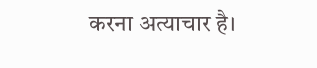करना अत्याचार है।